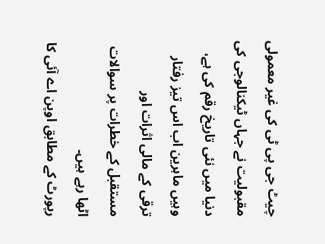چیٹ جی پی ٹی کی غیر معمولی مقبولیت نے جہاں ٹیکنالوجی کی دنیا میں نئی تاریخ رقم کی ہے، وہیں ماہرین اب اس تیز رفتار ترقی کے مالی اثرات اور مستقبل کے خطرات پر سوالات اٹھا رہے ہیں۔
رپورٹ کے مطابق اوپن اے آئی کا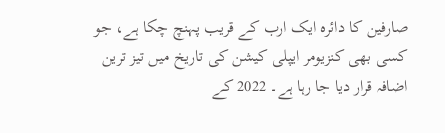صارفین کا دائرہ ایک ارب کے قریب پہنچ چکا ہے، جو کسی بھی کنزیومر ایپلی کیشن کی تاریخ میں تیز ترین اضافہ قرار دیا جا رہا ہے۔ 2022 کے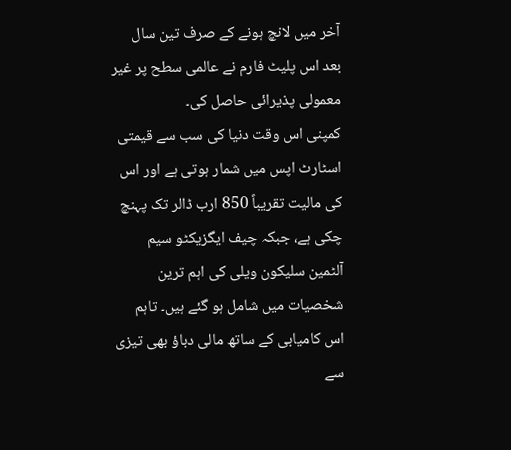آخر میں لانچ ہونے کے صرف تین سال بعد اس پلیٹ فارم نے عالمی سطح پر غیر معمولی پذیرائی حاصل کی۔
کمپنی اس وقت دنیا کی سب سے قیمتی اسٹارٹ اپس میں شمار ہوتی ہے اور اس کی مالیت تقریباً 850 ارب ڈالر تک پہنچ چکی ہے، جبکہ چیف ایگزیکٹو سیم آلٹمین سلیکون ویلی کی اہم ترین شخصیات میں شامل ہو گئے ہیں۔ تاہم اس کامیابی کے ساتھ مالی دباؤ بھی تیزی سے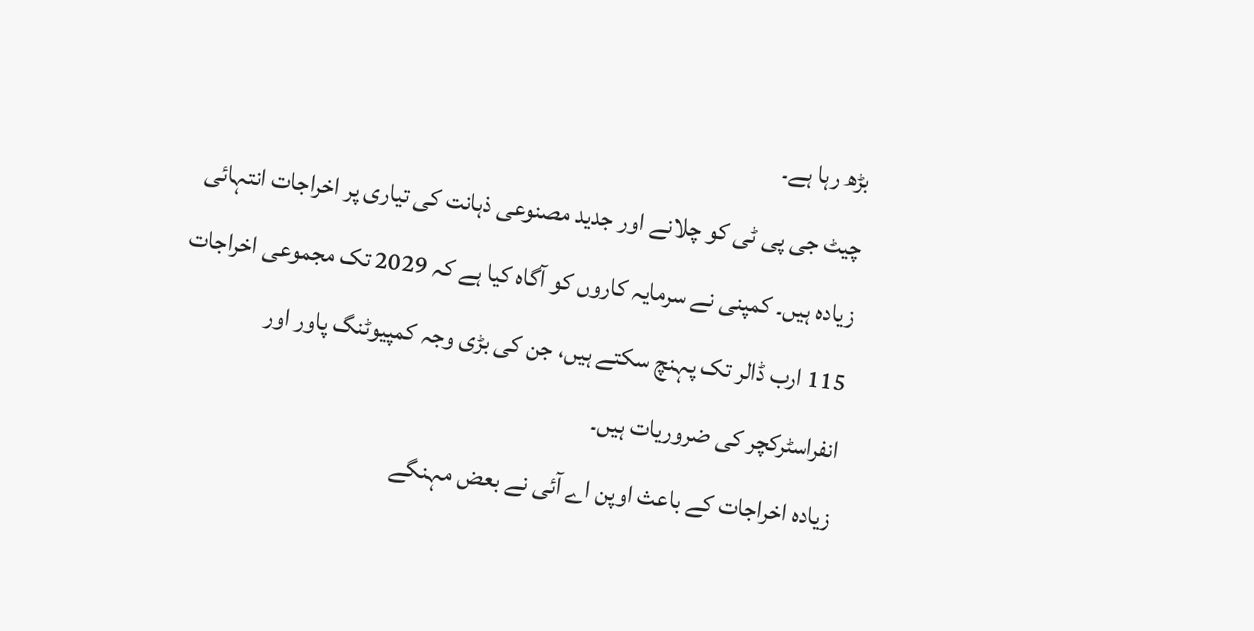بڑھ رہا ہے۔
چیٹ جی پی ٹی کو چلانے اور جدید مصنوعی ذہانت کی تیاری پر اخراجات انتہائی زیادہ ہیں۔ کمپنی نے سرمایہ کاروں کو آگاہ کیا ہے کہ 2029 تک مجموعی اخراجات 115 ارب ڈالر تک پہنچ سکتے ہیں، جن کی بڑی وجہ کمپیوٹنگ پاور اور انفراسٹرکچر کی ضروریات ہیں۔
زیادہ اخراجات کے باعث اوپن اے آئی نے بعض مہنگے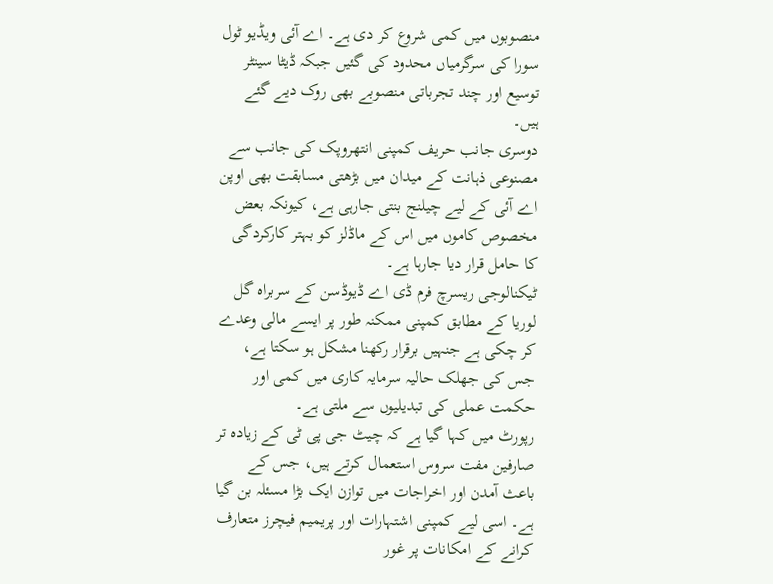منصوبوں میں کمی شروع کر دی ہے۔ اے آئی ویڈیو ٹول سورا کی سرگرمیاں محدود کی گئیں جبکہ ڈیٹا سینٹر توسیع اور چند تجرباتی منصوبے بھی روک دیے گئے ہیں۔
دوسری جانب حریف کمپنی انتھروپک کی جانب سے مصنوعی ذہانت کے میدان میں بڑھتی مسابقت بھی اوپن اے آئی کے لیے چیلنج بنتی جارہی ہے، کیونکہ بعض مخصوص کاموں میں اس کے ماڈلز کو بہتر کارکردگی کا حامل قرار دیا جارہا ہے۔
ٹیکنالوجی ریسرچ فرم ڈی اے ڈیوڈسن کے سربراہ گل لوریا کے مطابق کمپنی ممکنہ طور پر ایسے مالی وعدے کر چکی ہے جنہیں برقرار رکھنا مشکل ہو سکتا ہے، جس کی جھلک حالیہ سرمایہ کاری میں کمی اور حکمت عملی کی تبدیلیوں سے ملتی ہے۔
رپورٹ میں کہا گیا ہے کہ چیٹ جی پی ٹی کے زیادہ تر صارفین مفت سروس استعمال کرتے ہیں، جس کے باعث آمدن اور اخراجات میں توازن ایک بڑا مسئلہ بن گیا ہے۔ اسی لیے کمپنی اشتہارات اور پریمیم فیچرز متعارف کرانے کے امکانات پر غور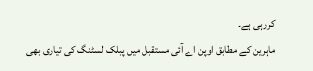کررہی ہے۔
ماہرین کے مطابق اوپن اے آئی مستقبل میں پبلک لسٹنگ کی تیاری بھی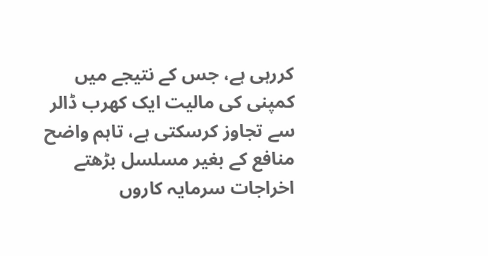کررہی ہے، جس کے نتیجے میں کمپنی کی مالیت ایک کھرب ڈالر سے تجاوز کرسکتی ہے، تاہم واضح منافع کے بغیر مسلسل بڑھتے اخراجات سرمایہ کاروں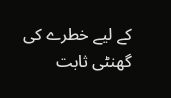کے لیے خطرے کی گھنٹی ثابت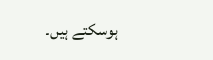ہوسکتے ہیں۔